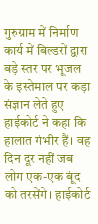गुरुग्राम में निर्माण कार्य में बिल्डरों द्वारा बड़े स्तर पर भूजल के इस्तेमाल पर कड़ा संज्ञान लेते हुए हाईकोर्ट ने कहा कि हालात गंभीर हैं। वह दिन दूर नहीं जब लोग एक-एक बूंद को तरसेंगे। हाईकोर्ट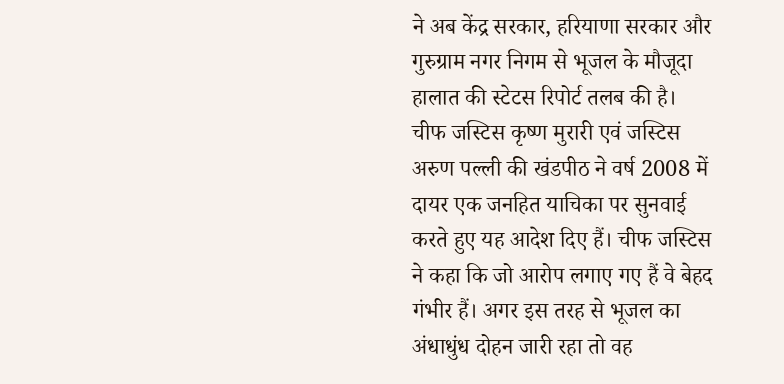ने अब केंद्र सरकार, हरियाणा सरकार और गुरुग्राम नगर निगम से भूजल के मौजूदा हालात की स्टेटस रिपोर्ट तलब की है।
चीफ जस्टिस कृष्ण मुरारी एवं जस्टिस अरुण पल्ली की खंडपीठ ने वर्ष 2008 में दायर एक जनहित याचिका पर सुनवाई करते हुए यह आदेश दिए हैं। चीफ जस्टिस ने कहा कि जो आरोप लगाए गए हैं वे बेहद गंभीर हैं। अगर इस तरह से भूजल का अंधाधुंध दोहन जारी रहा तो वह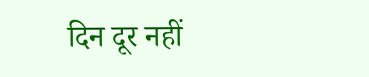दिन दूर नहीं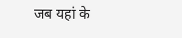जब यहां के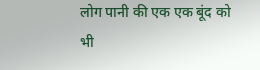लोग पानी की एक एक बूंद को भी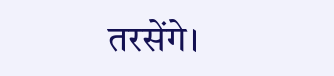तरसेंगे।